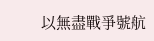以無盡戰爭號航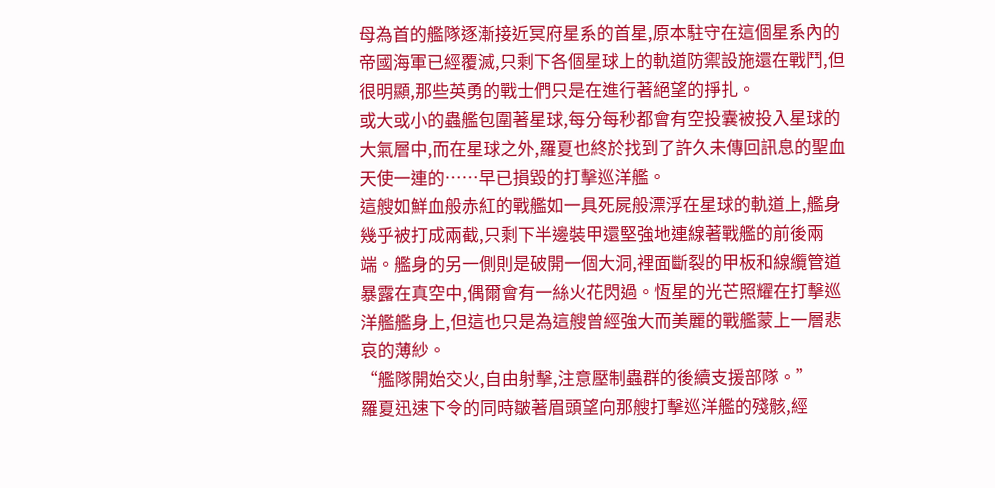母為首的艦隊逐漸接近冥府星系的首星,原本駐守在這個星系內的帝國海軍已經覆滅,只剩下各個星球上的軌道防禦設施還在戰鬥,但很明顯,那些英勇的戰士們只是在進行著絕望的掙扎。
或大或小的蟲艦包圍著星球,每分每秒都會有空投囊被投入星球的大氣層中,而在星球之外,羅夏也終於找到了許久未傳回訊息的聖血天使一連的……早已損毀的打擊巡洋艦。
這艘如鮮血般赤紅的戰艦如一具死屍般漂浮在星球的軌道上,艦身幾乎被打成兩截,只剩下半邊裝甲還堅強地連線著戰艦的前後兩端。艦身的另一側則是破開一個大洞,裡面斷裂的甲板和線纜管道暴露在真空中,偶爾會有一絲火花閃過。恆星的光芒照耀在打擊巡洋艦艦身上,但這也只是為這艘曾經強大而美麗的戰艦蒙上一層悲哀的薄紗。
“艦隊開始交火,自由射擊,注意壓制蟲群的後續支援部隊。”
羅夏迅速下令的同時皺著眉頭望向那艘打擊巡洋艦的殘骸,經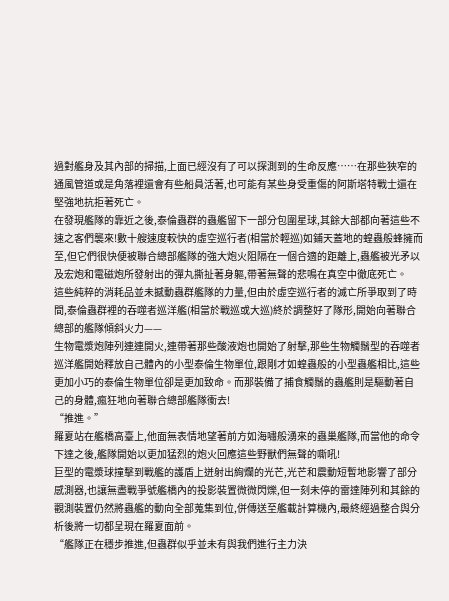過對艦身及其內部的掃描,上面已經沒有了可以探測到的生命反應……在那些狹窄的通風管道或是角落裡還會有些船員活著,也可能有某些身受重傷的阿斯塔特戰士還在堅強地抗拒著死亡。
在發現艦隊的靠近之後,泰倫蟲群的蟲艦留下一部分包圍星球,其餘大部都向著這些不速之客們襲來!數十艘速度較快的虛空巡行者(相當於輕巡)如鋪天蓋地的蝗蟲般蜂擁而至,但它們很快便被聯合總部艦隊的強大炮火阻隔在一個合適的距離上,蟲艦被光矛以及宏炮和電磁炮所發射出的彈丸撕扯著身軀,帶著無聲的悲鳴在真空中徹底死亡。
這些純粹的消耗品並未撼動蟲群艦隊的力量,但由於虛空巡行者的滅亡所爭取到了時間,泰倫蟲群裡的吞噬者巡洋艦(相當於戰巡或大巡)終於調整好了隊形,開始向著聯合總部的艦隊傾斜火力——
生物電漿炮陣列連連開火,連帶著那些酸液炮也開始了射擊,那些生物觸鬚型的吞噬者巡洋艦開始釋放自己體內的小型泰倫生物單位,跟剛才如蝗蟲般的小型蟲艦相比,這些更加小巧的泰倫生物單位卻是更加致命。而那裝備了捕食觸鬚的蟲艦則是驅動著自己的身體,瘋狂地向著聯合總部艦隊衝去!
“推進。”
羅夏站在艦橋高臺上,他面無表情地望著前方如海嘯般湧來的蟲巢艦隊,而當他的命令下達之後,艦隊開始以更加猛烈的炮火回應這些野獸們無聲的嘶吼!
巨型的電漿球撞擊到戰艦的護盾上迸射出絢爛的光芒,光芒和震動短暫地影響了部分感測器,也讓無盡戰爭號艦橋內的投影裝置微微閃爍,但一刻未停的雷達陣列和其餘的觀測裝置仍然將蟲艦的動向全部蒐集到位,併傳送至艦載計算機內,最終經過整合與分析後將一切都呈現在羅夏面前。
“艦隊正在穩步推進,但蟲群似乎並未有與我們進行主力決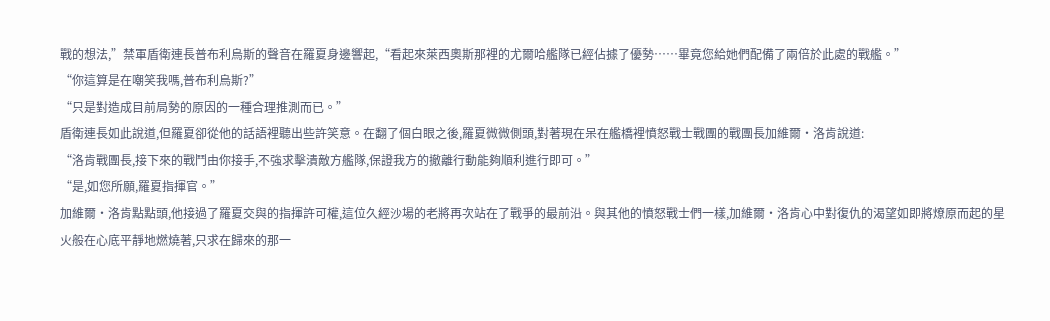戰的想法,”禁軍盾衛連長普布利烏斯的聲音在羅夏身邊響起,“看起來萊西奧斯那裡的尤爾哈艦隊已經佔據了優勢……畢竟您給她們配備了兩倍於此處的戰艦。”
“你這算是在嘲笑我嗎,普布利烏斯?”
“只是對造成目前局勢的原因的一種合理推測而已。”
盾衛連長如此說道,但羅夏卻從他的話語裡聽出些許笑意。在翻了個白眼之後,羅夏微微側頭,對著現在呆在艦橋裡憤怒戰士戰團的戰團長加維爾·洛肯說道:
“洛肯戰團長,接下來的戰鬥由你接手,不強求擊潰敵方艦隊,保證我方的撤離行動能夠順利進行即可。”
“是,如您所願,羅夏指揮官。”
加維爾·洛肯點點頭,他接過了羅夏交與的指揮許可權,這位久經沙場的老將再次站在了戰爭的最前沿。與其他的憤怒戰士們一樣,加維爾·洛肯心中對復仇的渴望如即將燎原而起的星火般在心底平靜地燃燒著,只求在歸來的那一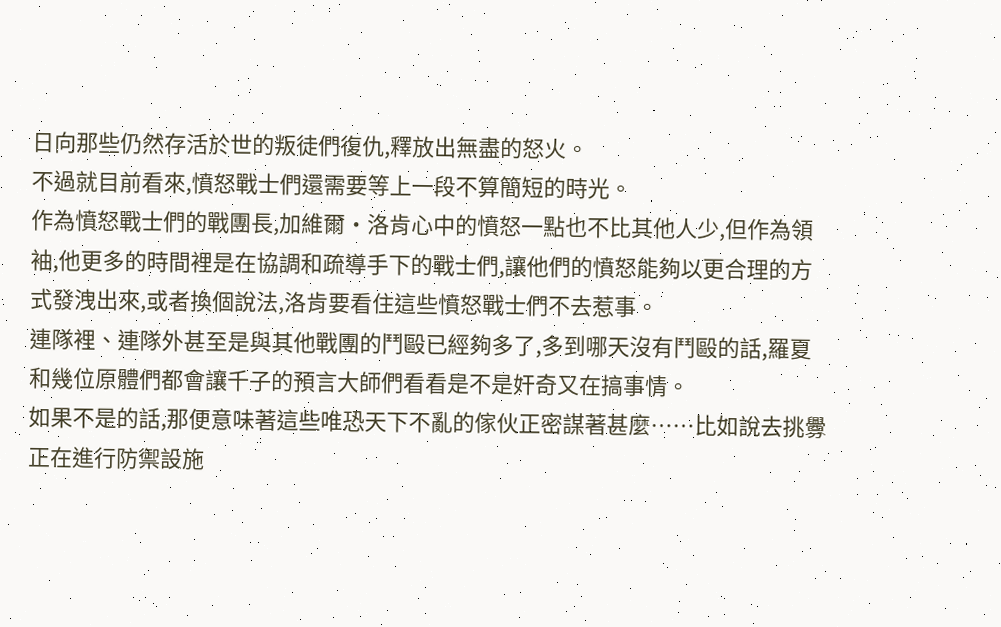日向那些仍然存活於世的叛徒們復仇,釋放出無盡的怒火。
不過就目前看來,憤怒戰士們還需要等上一段不算簡短的時光。
作為憤怒戰士們的戰團長,加維爾·洛肯心中的憤怒一點也不比其他人少,但作為領袖,他更多的時間裡是在協調和疏導手下的戰士們,讓他們的憤怒能夠以更合理的方式發洩出來,或者換個說法,洛肯要看住這些憤怒戰士們不去惹事。
連隊裡、連隊外甚至是與其他戰團的鬥毆已經夠多了,多到哪天沒有鬥毆的話,羅夏和幾位原體們都會讓千子的預言大師們看看是不是奸奇又在搞事情。
如果不是的話,那便意味著這些唯恐天下不亂的傢伙正密謀著甚麼……比如說去挑釁正在進行防禦設施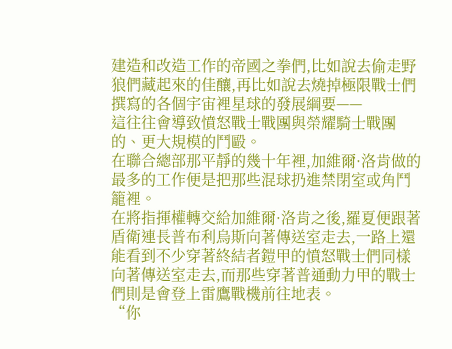建造和改造工作的帝國之拳們,比如說去偷走野狼們藏起來的佳釀,再比如說去燒掉極限戰士們撰寫的各個宇宙裡星球的發展綱要——
這往往會導致憤怒戰士戰團與榮耀騎士戰團的、更大規模的鬥毆。
在聯合總部那平靜的幾十年裡,加維爾·洛肯做的最多的工作便是把那些混球扔進禁閉室或角鬥籠裡。
在將指揮權轉交給加維爾·洛肯之後,羅夏便跟著盾衛連長普布利烏斯向著傳送室走去,一路上還能看到不少穿著終結者鎧甲的憤怒戰士們同樣向著傳送室走去,而那些穿著普通動力甲的戰士們則是會登上雷鷹戰機前往地表。
“你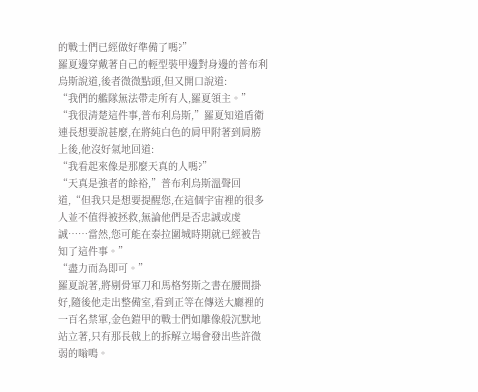的戰士們已經做好準備了嗎?”
羅夏邊穿戴著自己的輕型裝甲邊對身邊的普布利烏斯說道,後者微微點頭,但又開口說道:
“我們的艦隊無法帶走所有人,羅夏領主。”
“我很清楚這件事,普布利烏斯,”羅夏知道盾衛連長想要說甚麼,在將純白色的肩甲附著到肩膀上後,他沒好氣地回道:
“我看起來像是那麼天真的人嗎?”
“天真是強者的餘裕,”普布利烏斯溫聲回道,“但我只是想要提醒您,在這個宇宙裡的很多人並不值得被拯救,無論他們是否忠誠或虔誠……當然,您可能在泰拉圍城時期就已經被告知了這件事。”
“盡力而為即可。”
羅夏說著,將剔骨軍刀和馬格努斯之書在腰間掛好,隨後他走出整備室,看到正等在傳送大廳裡的一百名禁軍,金色鎧甲的戰士們如雕像般沉默地站立著,只有那長戟上的拆解立場會發出些許微弱的嗡鳴。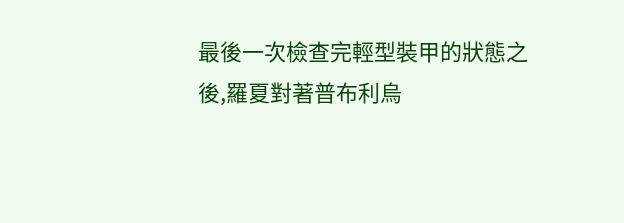最後一次檢查完輕型裝甲的狀態之後,羅夏對著普布利烏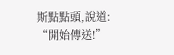斯點點頭,說道:
“開始傳送!”